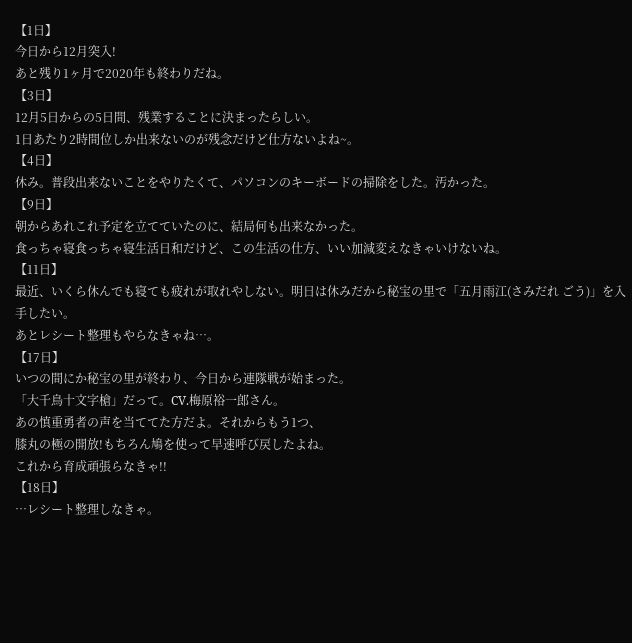【1日】
今日から12月突入!
あと残り1ヶ月で2020年も終わりだね。
【3日】
12月5日からの5日間、残業することに決まったらしい。
1日あたり2時間位しか出来ないのが残念だけど仕方ないよね~。
【4日】
休み。普段出来ないことをやりたくて、パソコンのキーボードの掃除をした。汚かった。
【9日】
朝からあれこれ予定を立てていたのに、結局何も出来なかった。
食っちゃ寝食っちゃ寝生活日和だけど、この生活の仕方、いい加減変えなきゃいけないね。
【11日】
最近、いくら休んでも寝ても疲れが取れやしない。明日は休みだから秘宝の里で「五月雨江(さみだれ ごう)」を入手したい。
あとレシート整理もやらなきゃね…。
【17日】
いつの間にか秘宝の里が終わり、今日から連隊戦が始まった。
「大千鳥十文字槍」だって。CV.梅原裕一郎さん。
あの慎重勇者の声を当ててた方だよ。それからもう1つ、
膝丸の極の開放!もちろん鳩を使って早速呼び戻したよね。
これから育成頑張らなきゃ!!
【18日】
…レシート整理しなきゃ。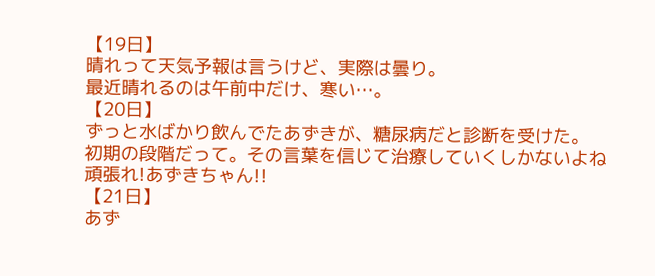【19日】
晴れって天気予報は言うけど、実際は曇り。
最近晴れるのは午前中だけ、寒い…。
【20日】
ずっと水ばかり飲んでたあずきが、糖尿病だと診断を受けた。
初期の段階だって。その言葉を信じて治療していくしかないよね
頑張れ!あずきちゃん!!
【21日】
あず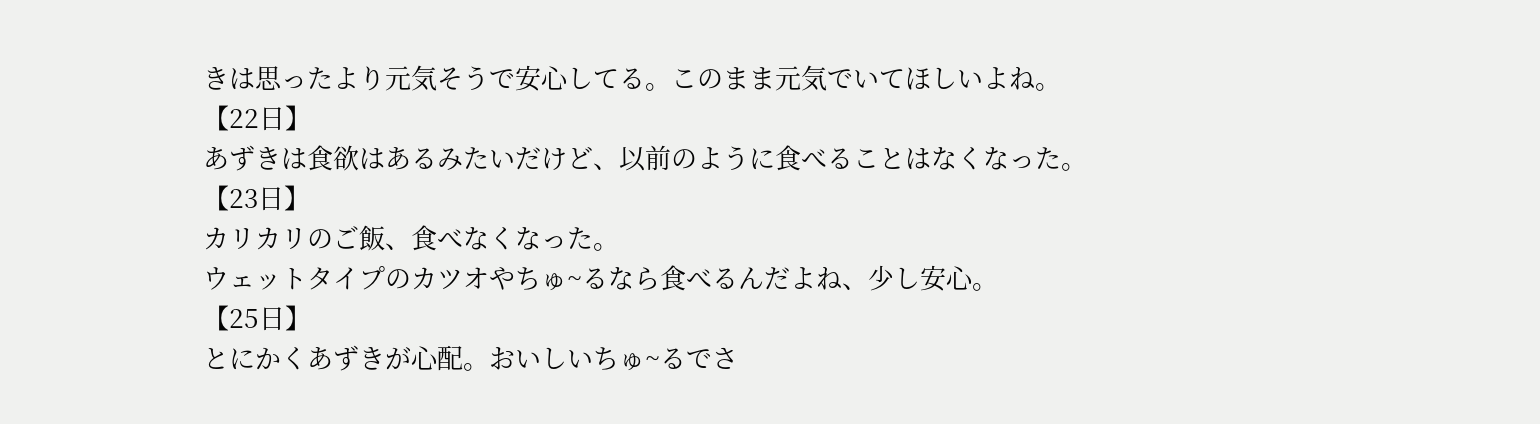きは思ったより元気そうで安心してる。このまま元気でいてほしいよね。
【22日】
あずきは食欲はあるみたいだけど、以前のように食べることはなくなった。
【23日】
カリカリのご飯、食べなくなった。
ウェットタイプのカツオやちゅ~るなら食べるんだよね、少し安心。
【25日】
とにかくあずきが心配。おいしいちゅ~るでさ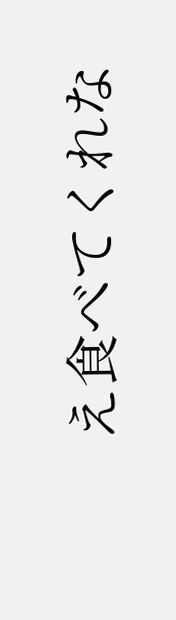え食べてくれな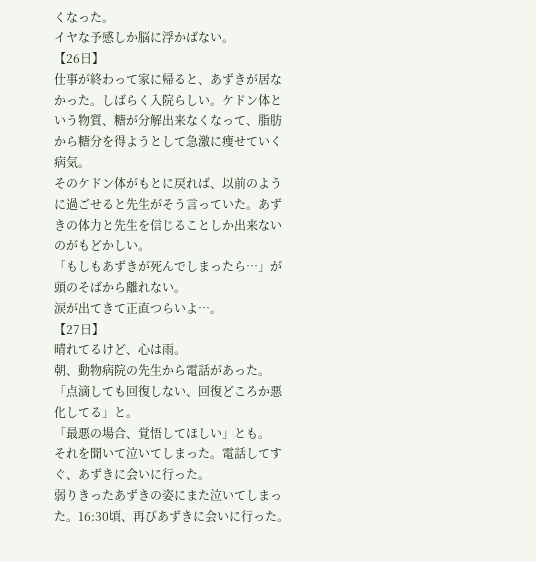くなった。
イヤな予感しか脳に浮かばない。
【26日】
仕事が終わって家に帰ると、あずきが居なかった。しばらく入院らしい。ケドン体という物質、糖が分解出来なくなって、脂肪から糖分を得ようとして急激に痩せていく病気。
そのケドン体がもとに戻れば、以前のように過ごせると先生がそう言っていた。あずきの体力と先生を信じることしか出来ないのがもどかしい。
「もしもあずきが死んでしまったら…」が頭のそばから離れない。
涙が出てきて正直つらいよ…。
【27日】
晴れてるけど、心は雨。
朝、動物病院の先生から電話があった。
「点滴しても回復しない、回復どころか悪化してる」と。
「最悪の場合、覚悟してほしい」とも。
それを聞いて泣いてしまった。電話してすぐ、あずきに会いに行った。
弱りきったあずきの姿にまた泣いてしまった。16:30頃、再びあずきに会いに行った。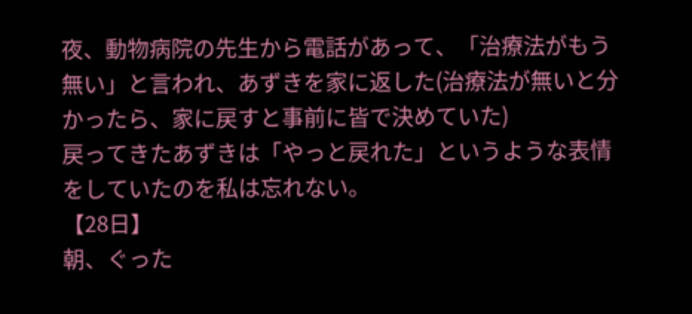夜、動物病院の先生から電話があって、「治療法がもう無い」と言われ、あずきを家に返した(治療法が無いと分かったら、家に戻すと事前に皆で決めていた)
戻ってきたあずきは「やっと戻れた」というような表情をしていたのを私は忘れない。
【28日】
朝、ぐった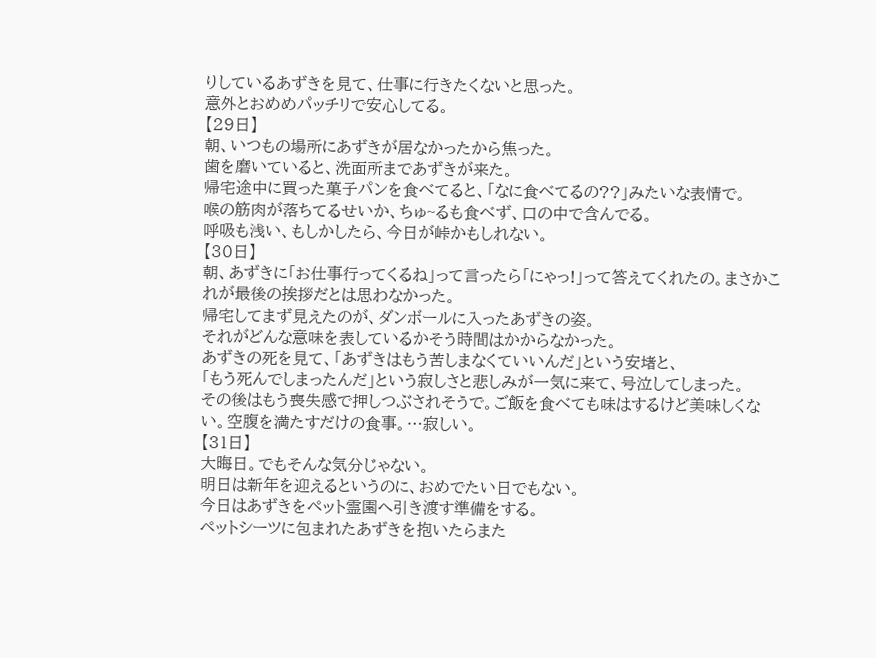りしているあずきを見て、仕事に行きたくないと思った。
意外とおめめパッチリで安心してる。
【29日】
朝、いつもの場所にあずきが居なかったから焦った。
歯を磨いていると、洗面所まであずきが来た。
帰宅途中に買った菓子パンを食べてると、「なに食べてるの??」みたいな表情で。
喉の筋肉が落ちてるせいか、ちゅ~るも食べず、口の中で含んでる。
呼吸も浅い、もしかしたら、今日が峠かもしれない。
【30日】
朝、あずきに「お仕事行ってくるね」って言ったら「にゃっ!」って答えてくれたの。まさかこれが最後の挨拶だとは思わなかった。
帰宅してまず見えたのが、ダンボールに入ったあずきの姿。
それがどんな意味を表しているかそう時間はかからなかった。
あずきの死を見て、「あずきはもう苦しまなくていいんだ」という安堵と、
「もう死んでしまったんだ」という寂しさと悲しみが一気に来て、号泣してしまった。
その後はもう喪失感で押しつぶされそうで。ご飯を食べても味はするけど美味しくない。空腹を満たすだけの食事。…寂しい。
【31日】
大晦日。でもそんな気分じゃない。
明日は新年を迎えるというのに、おめでたい日でもない。
今日はあずきをペット霊園へ引き渡す準備をする。
ペットシーツに包まれたあずきを抱いたらまた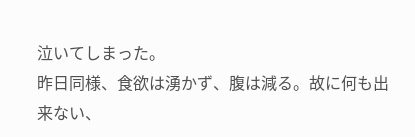泣いてしまった。
昨日同様、食欲は湧かず、腹は減る。故に何も出来ない、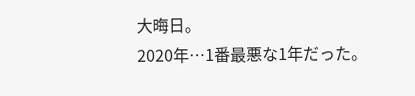大晦日。
2020年…1番最悪な1年だった。